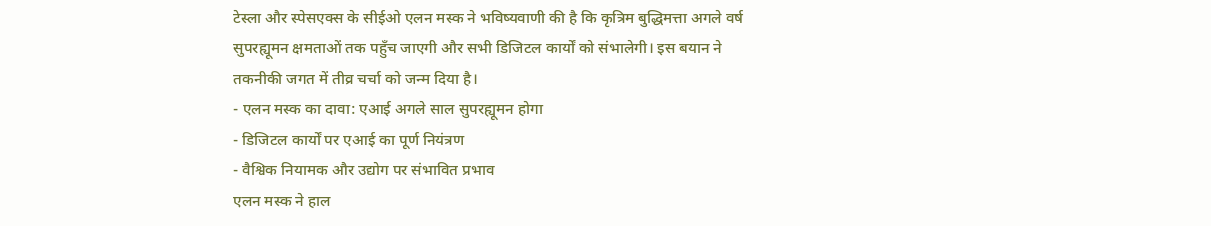टेस्ला और स्पेसएक्स के सीईओ एलन मस्क ने भविष्यवाणी की है कि कृत्रिम बुद्धिमत्ता अगले वर्ष सुपरह्यूमन क्षमताओं तक पहुँच जाएगी और सभी डिजिटल कार्यों को संभालेगी। इस बयान ने तकनीकी जगत में तीव्र चर्चा को जन्म दिया है।
- एलन मस्क का दावा: एआई अगले साल सुपरह्यूमन होगा
- डिजिटल कार्यों पर एआई का पूर्ण नियंत्रण
- वैश्विक नियामक और उद्योग पर संभावित प्रभाव
एलन मस्क ने हाल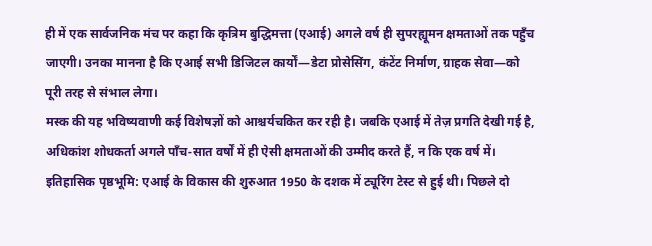ही में एक सार्वजनिक मंच पर कहा कि कृत्रिम बुद्धिमत्ता (एआई) अगले वर्ष ही सुपरह्यूमन क्षमताओं तक पहुँच जाएगी। उनका मानना है कि एआई सभी डिजिटल कार्यों—डेटा प्रोसेसिंग, कंटेंट निर्माण, ग्राहक सेवा—को पूरी तरह से संभाल लेगा।
मस्क की यह भविष्यवाणी कई विशेषज्ञों को आश्चर्यचकित कर रही है। जबकि एआई में तेज़ प्रगति देखी गई है, अधिकांश शोधकर्ता अगले पाँच‑सात वर्षों में ही ऐसी क्षमताओं की उम्मीद करते हैं, न कि एक वर्ष में।
इतिहासिक पृष्ठभूमि: एआई के विकास की शुरुआत 1950 के दशक में ट्यूरिंग टेस्ट से हुई थी। पिछले दो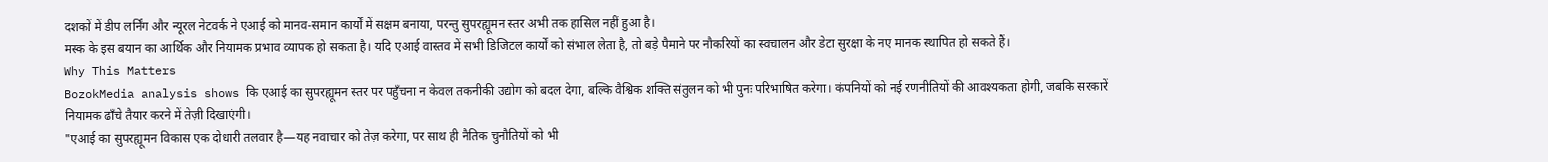दशकों में डीप लर्निंग और न्यूरल नेटवर्क ने एआई को मानव‑समान कार्यों में सक्षम बनाया, परन्तु सुपरह्यूमन स्तर अभी तक हासिल नहीं हुआ है।
मस्क के इस बयान का आर्थिक और नियामक प्रभाव व्यापक हो सकता है। यदि एआई वास्तव में सभी डिजिटल कार्यों को संभाल लेता है, तो बड़े पैमाने पर नौकरियों का स्वचालन और डेटा सुरक्षा के नए मानक स्थापित हो सकते हैं।
Why This Matters
BozokMedia analysis shows कि एआई का सुपरह्यूमन स्तर पर पहुँचना न केवल तकनीकी उद्योग को बदल देगा, बल्कि वैश्विक शक्ति संतुलन को भी पुनः परिभाषित करेगा। कंपनियों को नई रणनीतियों की आवश्यकता होगी, जबकि सरकारें नियामक ढाँचे तैयार करने में तेज़ी दिखाएंगी।
"एआई का सुपरह्यूमन विकास एक दोधारी तलवार है—यह नवाचार को तेज़ करेगा, पर साथ ही नैतिक चुनौतियों को भी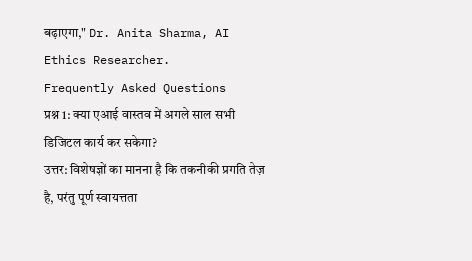बढ़ाएगा," Dr. Anita Sharma, AI Ethics Researcher.
Frequently Asked Questions
प्रश्न 1: क्या एआई वास्तव में अगले साल सभी डिजिटल कार्य कर सकेगा?
उत्तर: विशेषज्ञों का मानना है कि तकनीकी प्रगति तेज़ है, परंतु पूर्ण स्वायत्तता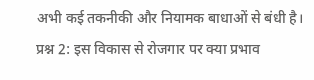अभी कई तकनीकी और नियामक बाधाओं से बंधी है।
प्रश्न 2: इस विकास से रोजगार पर क्या प्रभाव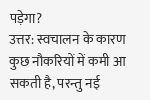पड़ेगा?
उत्तर: स्वचालन के कारण कुछ नौकरियों में कमी आ सकती है, परन्तु नई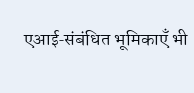एआई‑संबंधित भूमिकाएँ भी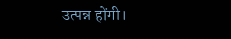उत्पन्न होंगी।